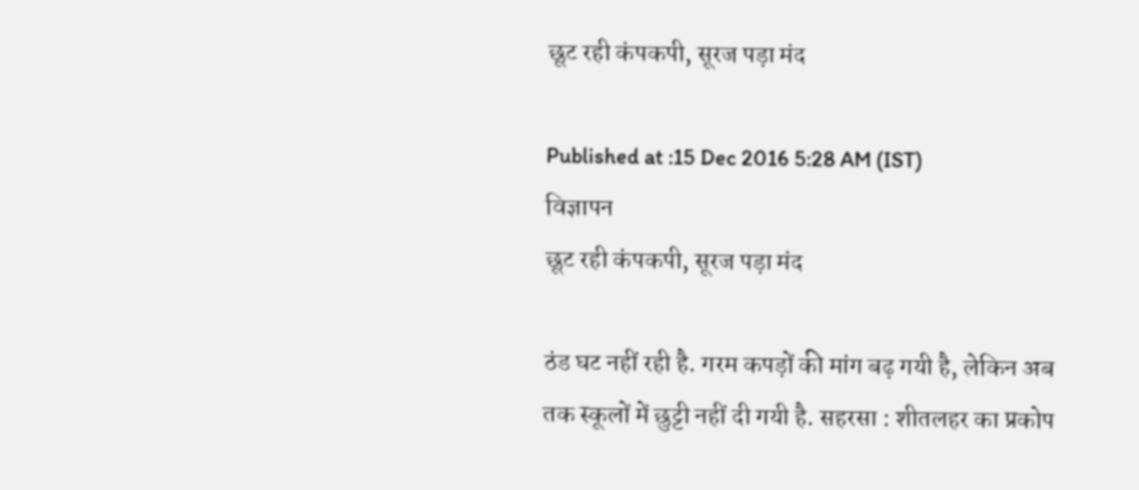छूट रही कंपकपी, सूरज पड़ा मंद

Published at :15 Dec 2016 5:28 AM (IST)
विज्ञापन
छूट रही कंपकपी, सूरज पड़ा मंद

ठंड घट नहीं रही है. गरम कपड़ों की मांग बढ़ गयी है, लेकिन अब तक स्कूलों में छुट्टी नहीं दी गयी है. सहरसा : शीतलहर का प्रकोप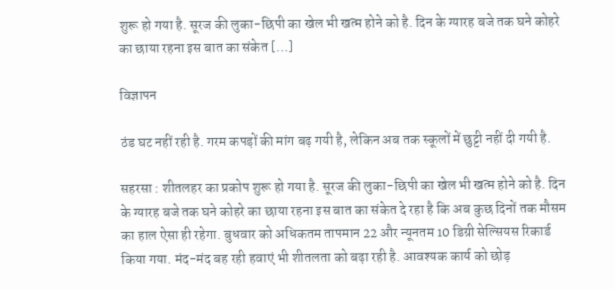शुरू हो गया है. सूरज की लुका-छिपी का खेल भी खत्म होने को है. दिन के ग्यारह बजे तक घने कोहरे का छाया रहना इस बात का संकेत […]

विज्ञापन

ठंड घट नहीं रही है. गरम कपड़ों की मांग बढ़ गयी है, लेकिन अब तक स्कूलों में छुट्टी नहीं दी गयी है.

सहरसा : शीतलहर का प्रकोप शुरू हो गया है. सूरज की लुका-छिपी का खेल भी खत्म होने को है. दिन के ग्यारह बजे तक घने कोहरे का छाया रहना इस बात का संकेत दे रहा है कि अब कुछ दिनों तक मौसम का हाल ऐसा ही रहेगा. बुधवार को अधिकतम तापमान 22 और न्यूनतम 10 डिग्री सेल्सियस रिकार्ड किया गया. मंद-मंद बह रही हवाएं भी शीतलता को बढ़ा रही है. आवश्यक कार्य को छोड़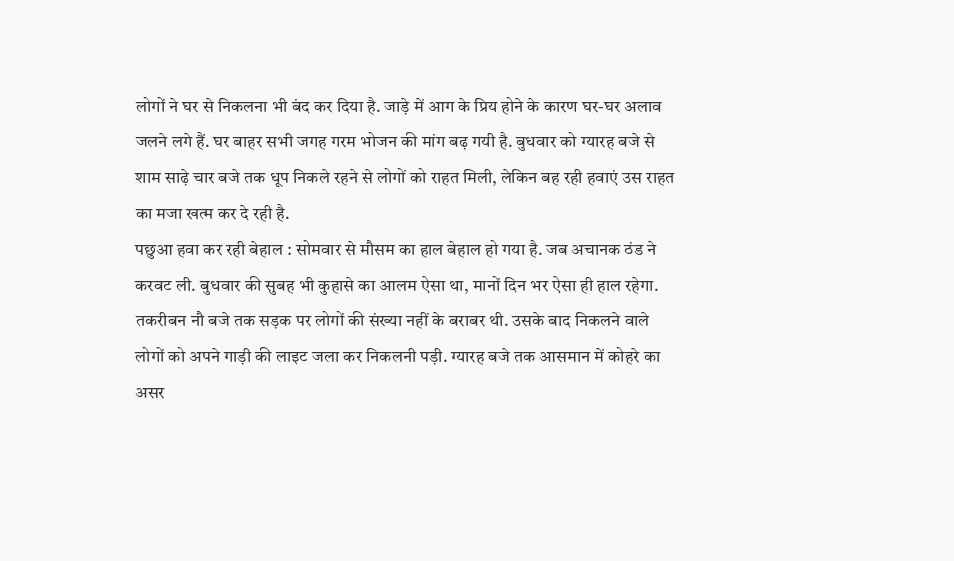लोगों ने घर से निकलना भी बंद कर दिया है. जाड़े में आग के प्रिय होने के कारण घर-घर अलाव जलने लगे हैं. घर बाहर सभी जगह गरम भोजन की मांग बढ़ गयी है. बुधवार को ग्यारह बजे से शाम साढ़े चार बजे तक धूप निकले रहने से लोगों को राहत मिली, लेकिन बह रही हवाएं उस राहत का मजा खत्म कर दे रही है.
पछुआ हवा कर रही बेहाल : सोमवार से मौसम का हाल बेहाल हो गया है. जब अचानक ठंड ने करवट ली. बुधवार की सुबह भी कुहासे का आलम ऐसा था, मानों दिन भर ऐसा ही हाल रहेगा. तकरीबन नौ बजे तक सड़क पर लोगों की संख्या नहीं के बराबर थी. उसके बाद निकलने वाले लोगों को अपने गाड़ी की लाइट जला कर निकलनी पड़ी. ग्यारह बजे तक आसमान में कोहरे का असर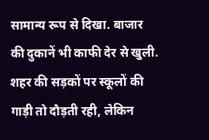सामान्य रूप से दिखा. बाजार की दुकानें भी काफी देर से खुली. शहर की सड़कों पर स्कूलों की गाड़ी तो दौड़ती रही, लेकिन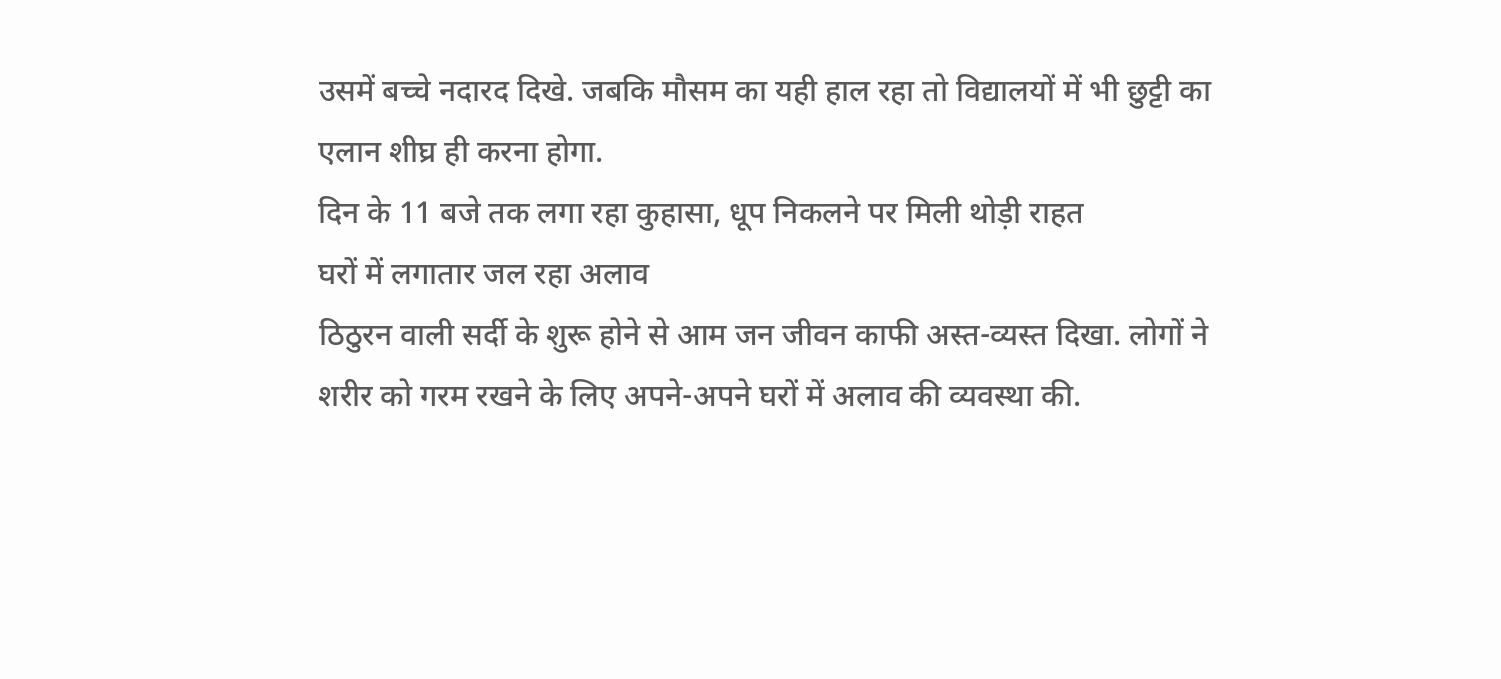उसमें बच्चे नदारद दिखे. जबकि मौसम का यही हाल रहा तो विद्यालयों में भी छुट्टी का एलान शीघ्र ही करना होगा.
दिन के 11 बजे तक लगा रहा कुहासा, धूप निकलने पर मिली थोड़ी राहत
घरों में लगातार जल रहा अलाव
ठिठुरन वाली सर्दी के शुरू होने से आम जन जीवन काफी अस्त-व्यस्त दिखा. लोगों ने शरीर को गरम रखने के लिए अपने-अपने घरों में अलाव की व्यवस्था की.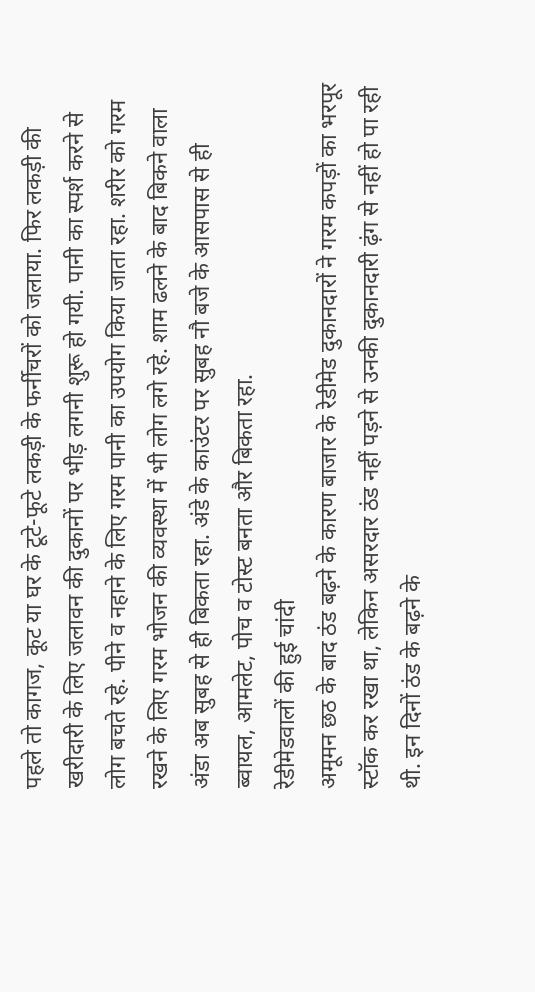पहले तो कागज, कूट या घर के टूटे-फूटे लकड़ी के फर्नीचरों को जलाया. फिर लकड़ी की खरीदारी के लिए जलावन की दुकानों पर भीड़ लगनी शुरू हो गयी. पानी का स्पर्श करने से लोग बचते रहे. पीने व नहाने के लिए गरम पानी का उपयोग किया जाता रहा. शरीर को गरम रखने के लिए गरम भोजन की व्यवस्था में भी लोग लगे रहे. शाम ढलने के बाद बिकने वाला अंडा अब सुबह से ही बिकता रहा. अंडे के काउंटर पर सुबह नौ बजे के आसपास से ही ब्वायल, आमलेट, पोच व टोस्ट बनता और बिकता रहा.
रेडीमेडवालों की हुई चांदी
अमूमन छठ के बाद ठंड बढ़ने के कारण बाजार के रेडीमेड दुकानदारों ने गरम कपड़ों का भरपूर स्टॉक कर रखा था, लेकिन असरदार ठंड नहीं पड़ने से उनकी दुकानदारी ढ़ंग से नहीं हो पा रही थी. इन दिनों ठंड के बढ़ने के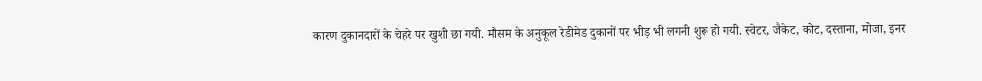कारण दुकानदारों के चेहरे पर खुशी छा गयी. मौसम के अनुकूल रेडीमेड दुकानों पर भीड़ भी लगनी शुरू हो गयी. स्वेटर, जैकेट, कोट, दस्ताना, मोजा, इनर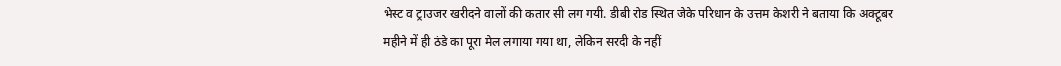भेस्ट व ट्राउजर खरीदने वालों की कतार सी लग गयी. डीबी रोड स्थित जेके परिधान के उत्तम केशरी ने बताया कि अक्टूबर महीने में ही ठंडे का पूरा मेल लगाया गया था, लेकिन सरदी के नहीं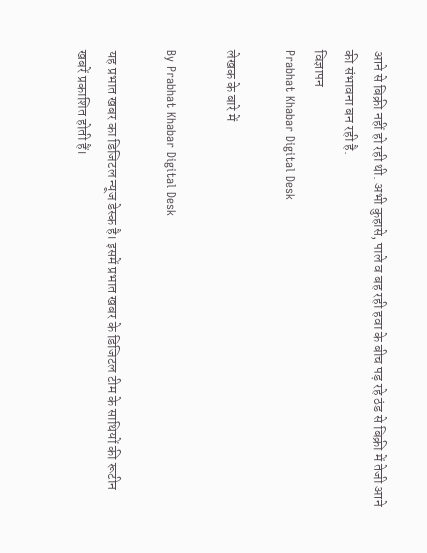आने से बिक्री नहीं हो रही थी. अभी कुहासे, पाले व बह रही हवा के बीच पड़ रहे ठंड से बिक्री में तेजी आने की संभावना बन रही है.
विज्ञापन
Prabhat Khabar Digital Desk

लेखक के बारे में

By Prabhat Khabar Digital Desk

यह प्रभात खबर का डिजिटल न्यूज डेस्क है। इसमें प्रभात खबर के डिजिटल टीम के साथियों की रूटीन खबरें प्रकाशित होती हैं।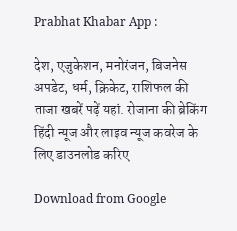Prabhat Khabar App :

देश, एजुकेशन, मनोरंजन, बिजनेस अपडेट, धर्म, क्रिकेट, राशिफल की ताजा खबरें पढ़ें यहां. रोजाना की ब्रेकिंग हिंदी न्यूज और लाइव न्यूज कवरेज के लिए डाउनलोड करिए

Download from Google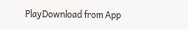PlayDownload from App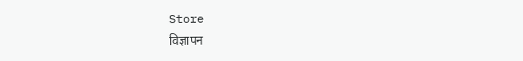Store
विज्ञापन